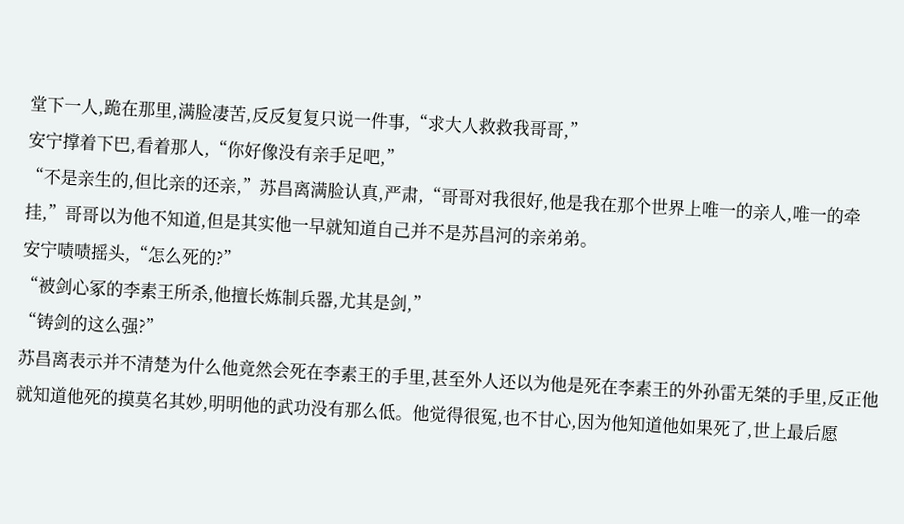堂下一人,跪在那里,满脸凄苦,反反复复只说一件事,“求大人救救我哥哥,”
安宁撑着下巴,看着那人,“你好像没有亲手足吧,”
“不是亲生的,但比亲的还亲,”苏昌离满脸认真,严肃,“哥哥对我很好,他是我在那个世界上唯一的亲人,唯一的牵挂,”哥哥以为他不知道,但是其实他一早就知道自己并不是苏昌河的亲弟弟。
安宁啧啧摇头,“怎么死的?”
“被剑心冢的李素王所杀,他擅长炼制兵器,尤其是剑,”
“铸剑的这么强?”
苏昌离表示并不清楚为什么他竟然会死在李素王的手里,甚至外人还以为他是死在李素王的外孙雷无桀的手里,反正他就知道他死的摸莫名其妙,明明他的武功没有那么低。他觉得很冤,也不甘心,因为他知道他如果死了,世上最后愿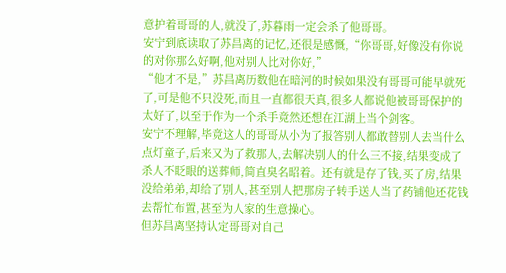意护着哥哥的人,就没了,苏暮雨一定会杀了他哥哥。
安宁到底读取了苏昌离的记忆,还很是感慨,“你哥哥,好像没有你说的对你那么好啊,他对别人比对你好,”
“他才不是,”苏昌离历数他在暗河的时候如果没有哥哥可能早就死了,可是他不只没死,而且一直都很天真,很多人都说他被哥哥保护的太好了,以至于作为一个杀手竟然还想在江湖上当个剑客。
安宁不理解,毕竟这人的哥哥从小为了报答别人都敢替别人去当什么点灯童子,后来又为了救那人,去解决别人的什么三不接,结果变成了杀人不眨眼的送葬师,简直臭名昭着。还有就是存了钱,买了房,结果没给弟弟,却给了别人,甚至别人把那房子转手送人当了药铺他还花钱去帮忙布置,甚至为人家的生意操心。
但苏昌离坚持认定哥哥对自己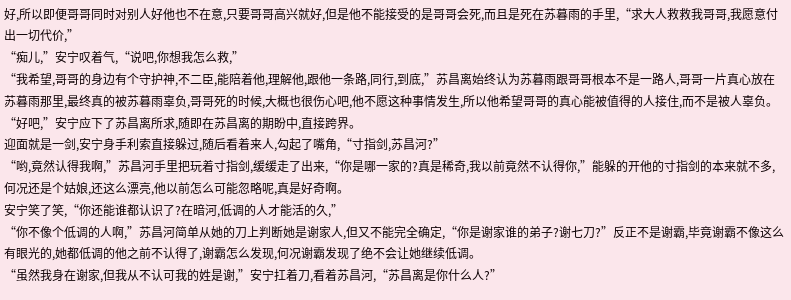好,所以即便哥哥同时对别人好他也不在意,只要哥哥高兴就好,但是他不能接受的是哥哥会死,而且是死在苏暮雨的手里,“求大人救救我哥哥,我愿意付出一切代价,”
“痴儿,”安宁叹着气,“说吧,你想我怎么救,”
“我希望,哥哥的身边有个守护神,不二臣,能陪着他,理解他,跟他一条路,同行,到底,”苏昌离始终认为苏暮雨跟哥哥根本不是一路人,哥哥一片真心放在苏暮雨那里,最终真的被苏暮雨辜负,哥哥死的时候,大概也很伤心吧,他不愿这种事情发生,所以他希望哥哥的真心能被值得的人接住,而不是被人辜负。
“好吧,”安宁应下了苏昌离所求,随即在苏昌离的期盼中,直接跨界。
迎面就是一剑,安宁身手利索直接躲过,随后看着来人,勾起了嘴角,“寸指剑,苏昌河?”
“哟,竟然认得我啊,”苏昌河手里把玩着寸指剑,缓缓走了出来,“你是哪一家的?真是稀奇,我以前竟然不认得你,”能躲的开他的寸指剑的本来就不多,何况还是个姑娘,还这么漂亮,他以前怎么可能忽略呢,真是好奇啊。
安宁笑了笑,“你还能谁都认识了?在暗河,低调的人才能活的久,”
“你不像个低调的人啊,”苏昌河简单从她的刀上判断她是谢家人,但又不能完全确定,“你是谢家谁的弟子?谢七刀?”反正不是谢霸,毕竟谢霸不像这么有眼光的,她都低调的他之前不认得了,谢霸怎么发现,何况谢霸发现了绝不会让她继续低调。
“虽然我身在谢家,但我从不认可我的姓是谢,”安宁扛着刀,看着苏昌河,“苏昌离是你什么人?”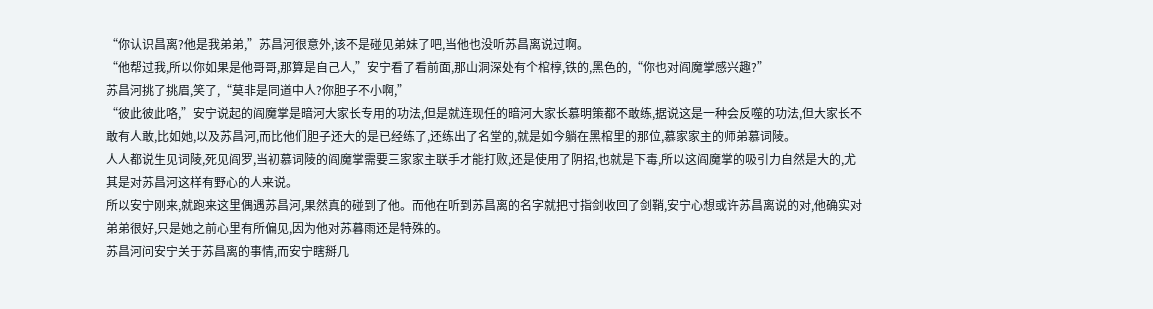“你认识昌离?他是我弟弟,”苏昌河很意外,该不是碰见弟妹了吧,当他也没听苏昌离说过啊。
“他帮过我,所以你如果是他哥哥,那算是自己人,”安宁看了看前面,那山洞深处有个棺椁,铁的,黑色的,“你也对阎魔掌感兴趣?”
苏昌河挑了挑眉,笑了,“莫非是同道中人?你胆子不小啊,”
“彼此彼此咯,”安宁说起的阎魔掌是暗河大家长专用的功法,但是就连现任的暗河大家长慕明策都不敢练,据说这是一种会反噬的功法,但大家长不敢有人敢,比如她,以及苏昌河,而比他们胆子还大的是已经练了,还练出了名堂的,就是如今躺在黑棺里的那位,慕家家主的师弟慕词陵。
人人都说生见词陵,死见阎罗,当初慕词陵的阎魔掌需要三家家主联手才能打败,还是使用了阴招,也就是下毒,所以这阎魔掌的吸引力自然是大的,尤其是对苏昌河这样有野心的人来说。
所以安宁刚来,就跑来这里偶遇苏昌河,果然真的碰到了他。而他在听到苏昌离的名字就把寸指剑收回了剑鞘,安宁心想或许苏昌离说的对,他确实对弟弟很好,只是她之前心里有所偏见,因为他对苏暮雨还是特殊的。
苏昌河问安宁关于苏昌离的事情,而安宁瞎掰几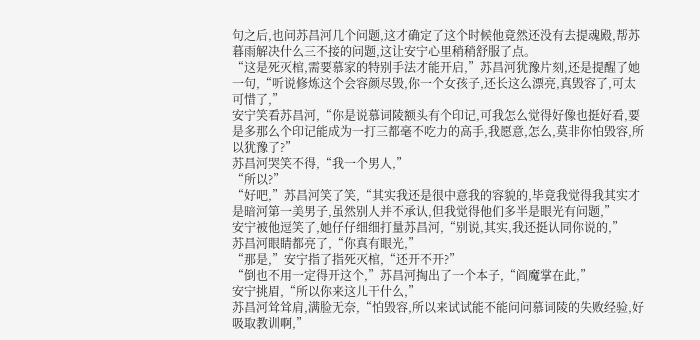句之后,也问苏昌河几个问题,这才确定了这个时候他竟然还没有去提魂殿,帮苏暮雨解决什么三不接的问题,这让安宁心里稍稍舒服了点。
“这是死灭棺,需要慕家的特别手法才能开启,”苏昌河犹豫片刻,还是提醒了她一句,“听说修炼这个会容颜尽毁,你一个女孩子,还长这么漂亮,真毁容了,可太可惜了,”
安宁笑看苏昌河,“你是说慕词陵额头有个印记,可我怎么觉得好像也挺好看,要是多那么个印记能成为一打三都毫不吃力的高手,我愿意,怎么,莫非你怕毁容,所以犹豫了?”
苏昌河哭笑不得,“我一个男人,”
“所以?”
“好吧,”苏昌河笑了笑,“其实我还是很中意我的容貌的,毕竟我觉得我其实才是暗河第一美男子,虽然别人并不承认,但我觉得他们多半是眼光有问题,”
安宁被他逗笑了,她仔仔细细打量苏昌河,“别说,其实,我还挺认同你说的,”
苏昌河眼睛都亮了,“你真有眼光,”
“那是,”安宁指了指死灭棺,“还开不开?”
“倒也不用一定得开这个,”苏昌河掏出了一个本子,“阎魔掌在此,”
安宁挑眉,“所以你来这儿干什么,”
苏昌河耸耸肩,满脸无奈,“怕毁容,所以来试试能不能问问慕词陵的失败经验,好吸取教训啊,”